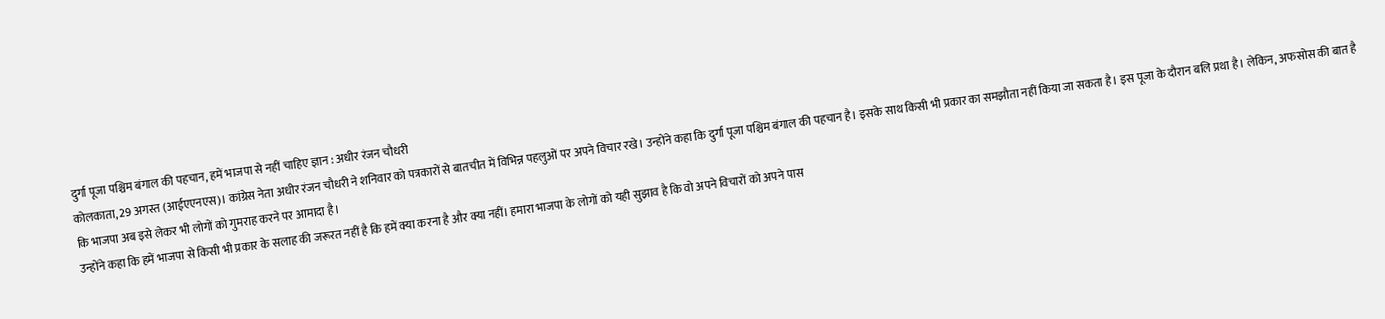दुर्गा पूजा पश्चिम बंगाल की पहचान, हमें भाजपा से नहीं चाहिए ज्ञान : अधीर रंजन चौधरी
कोलकाता, 29 अगस्त (आईएएनएस)। कांग्रेस नेता अधीर रंजन चौधरी ने शनिवार को पत्रकारों से बातचीत में विभिन्न पहलुओं पर अपने विचार रखे। उन्होंने कहा कि दुर्गा पूजा पश्चिम बंगाल की पहचान है। इसके साथ किसी भी प्रकार का समझौता नहीं किया जा सकता है। इस पूजा के दौरान बलि प्रथा है। लेकिन, अफसोस की बात है कि भाजपा अब इसे लेकर भी लोगों को गुमराह करने पर आमादा है।
उन्होंने कहा कि हमें भाजपा से किसी भी प्रकार के सलाह की जरूरत नहीं है कि हमें क्या करना है और क्या नहीं। हमारा भाजपा के लोगों को यही सुझाव है कि वो अपने विचारों को अपने पास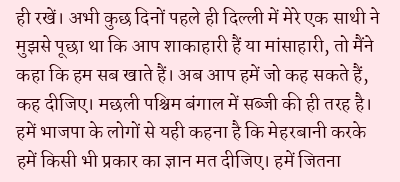ही रखें। अभी कुछ दिनों पहले ही दिल्ली में मेरे एक साथी ने मुझसे पूछा था कि आप शाकाहारी हैं या मांसाहारी, तो मैंने कहा कि हम सब खाते हैं। अब आप हमें जो कह सकते हैं, कह दीजिए। मछली पश्चिम बंगाल में सब्जी की ही तरह है। हमें भाजपा के लोगों से यही कहना है कि मेहरबानी करके हमें किसी भी प्रकार का ज्ञान मत दीजिए। हमें जितना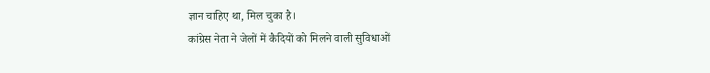ज्ञान चाहिए था, मिल चुका है।
कांग्रेस नेता ने जेलों में कैदियों को मिलने वाली सुविधाओं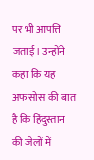पर भी आपत्ति जताई। उन्होंने कहा कि यह अफसोस की बात है कि हिंदुस्तान की जेलों में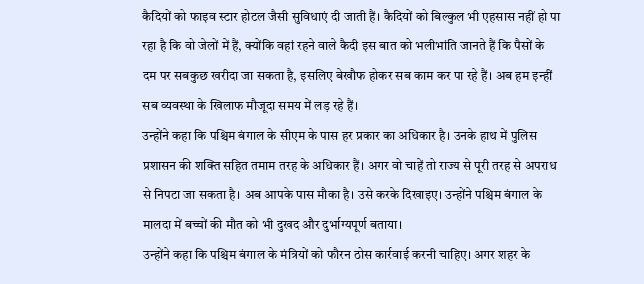कैदियों को फाइव स्टार होटल जैसी सुविधाएं दी जाती हैं। कैदियों को बिल्कुल भी एहसास नहीं हो पा रहा है कि वो जेलों में हैं, क्योंकि वहां रहने वाले कैदी इस बात को भलीभांति जानते हैं कि पैसों के दम पर सबकुछ खरीदा जा सकता है, इसलिए बेखौफ होकर सब काम कर पा रहे हैं। अब हम इन्हीं सब व्यवस्था के खिलाफ मौजूदा समय में लड़ रहे हैं।
उन्होंने कहा कि पश्चिम बंगाल के सीएम के पास हर प्रकार का अधिकार है। उनके हाथ में पुलिस प्रशासन की शक्ति सहित तमाम तरह के अधिकार हैं। अगर वो चाहें तो राज्य से पूरी तरह से अपराध से निपटा जा सकता है। अब आपके पास मौका है। उसे करके दिखाइए। उन्होंने पश्चिम बंगाल के मालदा में बच्चों की मौत को भी दुखद और दुर्भाग्यपूर्ण बताया।
उन्होंने कहा कि पश्चिम बंगाल के मंत्रियों को फौरन ठोस कार्रवाई करनी चाहिए। अगर शहर के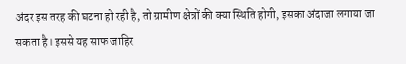अंदर इस तरह की घटना हो रही है, तो ग्रामीण क्षेत्रों की क्या स्थिति होगी, इसका अंदाजा लगाया जा सकता है। इससे यह साफ जाहिर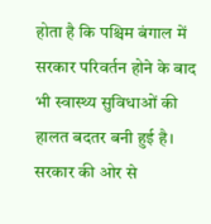होता है कि पश्चिम बंगाल में सरकार परिवर्तन होने के बाद भी स्वास्थ्य सुविधाओं की हालत बदतर बनी हुई है। सरकार की ओर से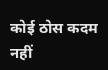कोई ठोस कदम नहीं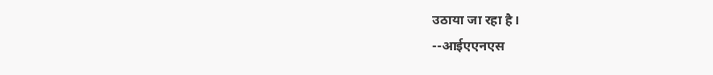उठाया जा रहा है।
--आईएएनएस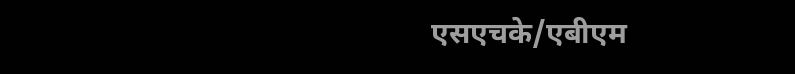एसएचके/एबीएम